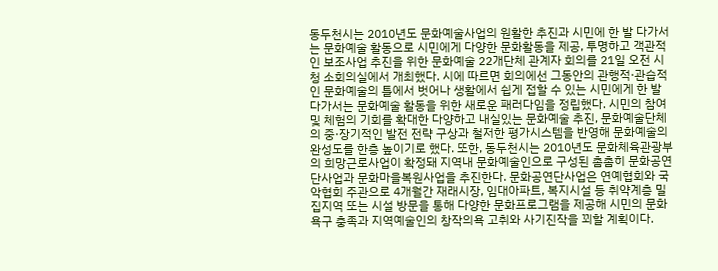동두천시는 2010년도 문화예술사업의 원활한 추진과 시민에 한 발 다가서는 문화예술 활동으로 시민에게 다양한 문화활동을 제공, 투명하고 객관적인 보조사업 추진을 위한 문화예술 22개단체 관계자 회의를 21일 오전 시청 소회의실에서 개최했다. 시에 따르면 회의에선 그동안의 관행적·관습적인 문화예술의 틀에서 벗어나 생활에서 쉽게 접할 수 있는 시민에게 한 발 다가서는 문화예술 활동을 위한 새로운 패러다임을 정립했다. 시민의 참여 및 체험의 기회를 확대한 다양하고 내실있는 문화예술 추진, 문화예술단체의 중·장기적인 발전 전략 구상과 철저한 평가시스템을 반영해 문화예술의 완성도를 한층 높이기로 했다. 또한, 동두천시는 2010년도 문화체육관광부의 희망근로사업이 확정돼 지역내 문화예술인으로 구성된 촘촘히 문화공연단사업과 문화마을복원사업을 추진한다. 문화공연단사업은 연예협회와 국악협회 주관으로 4개월간 재래시장, 임대아파트, 복지시설 등 취약계층 밀집지역 또는 시설 방문을 통해 다양한 문화프로그램을 제공해 시민의 문화욕구 충족과 지역예술인의 창작의욕 고취와 사기진작을 꾀할 계획이다.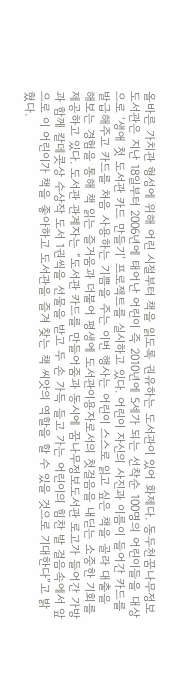올바른 가치관 형성에 위해 어린 시절부터 책을 읽도록 권유하는 도서관이 있어 화제다. 동두천꿈나무정보도서관은 지난 18일부터 2006년에 태어난 어린이 즉 2010년에 5세가 되는 선착순 100명의 어린이들을 대상으로 ‘생애 첫 도서관 카드 만들기’ 프로젝트를 실시하고 있다. 어린이 자신의 사진과 이름이 들어간 카드를 발급해주고 카드를 처음 사용하는 기쁨을 주는 이번 행사는 어린이 스스로 읽고 싶은 책을 골라 대출을 해보는 경험을 통해 책 읽는 즐거움과 더불어 평생에 도서관이용자로서의 첫걸음을 내딛는 소중한 기회를 제공하고 있다. 도서관 관계자는 “도서관 카드를 만들어줌과 동시에 꿈나무정보도서관 로고가 들어간 가방과 함께 칼데콧상 수상작 도서 1권씩을 선물을 받고 두 손 가득 들고 가는 어린이의 힘찬 발 걸음속에서 앞으로 이 어린이가 책을 좋아하고 도서관을 즐겨 찾는 책 씨앗의 역할을 할 수 있을 것으로 기대한다”고 밝혔다.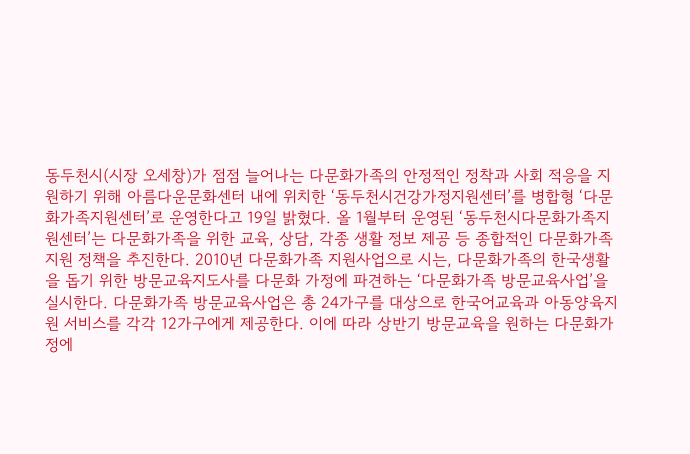동두천시(시장 오세창)가 점점 늘어나는 다문화가족의 안정적인 정착과 사회 적응을 지원하기 위해 아름다운문화센터 내에 위치한 ‘동두천시건강가정지원센터’를 병합형 ‘다문화가족지원센터’로 운영한다고 19일 밝혔다. 올 1월부터 운영된 ‘동두천시다문화가족지원센터’는 다문화가족을 위한 교육, 상담, 각종 생활 정보 제공 등 종합적인 다문화가족 지원 정책을 추진한다. 2010년 다문화가족 지원사업으로 시는, 다문화가족의 한국생활을 돕기 위한 방문교육지도사를 다문화 가정에 파견하는 ‘다문화가족 방문교육사업’을 실시한다. 다문화가족 방문교육사업은 총 24가구를 대상으로 한국어교육과 아동양육지원 서비스를 각각 12가구에게 제공한다. 이에 따라 상반기 방문교육을 원하는 다문화가정에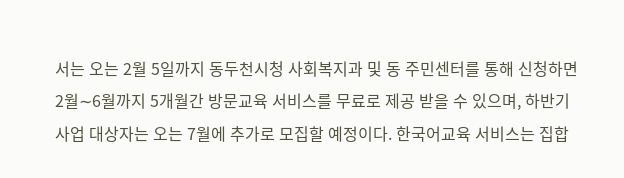서는 오는 2월 5일까지 동두천시청 사회복지과 및 동 주민센터를 통해 신청하면 2월∼6월까지 5개월간 방문교육 서비스를 무료로 제공 받을 수 있으며, 하반기 사업 대상자는 오는 7월에 추가로 모집할 예정이다. 한국어교육 서비스는 집합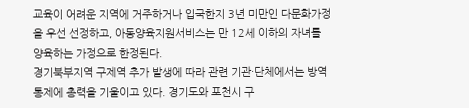교육이 어려운 지역에 거주하거나 입국한지 3년 미만인 다문화가정을 우선 선정하고, 아동양육지원서비스는 만 12세 이하의 자녀를 양육하는 가정으로 한정된다.
경기북부지역 구제역 추가 발생에 따라 관련 기관·단체에서는 방역통제에 총력을 기울이고 있다. 경기도와 포천시 구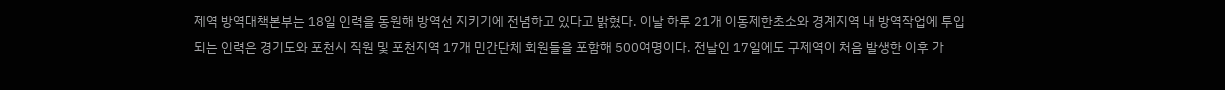제역 방역대책본부는 18일 인력을 동원해 방역선 지키기에 전념하고 있다고 밝혔다. 이날 하루 21개 이동제한초소와 경계지역 내 방역작업에 투입되는 인력은 경기도와 포천시 직원 및 포천지역 17개 민간단체 회원들을 포함해 500여명이다. 전날인 17일에도 구제역이 처음 발생한 이후 가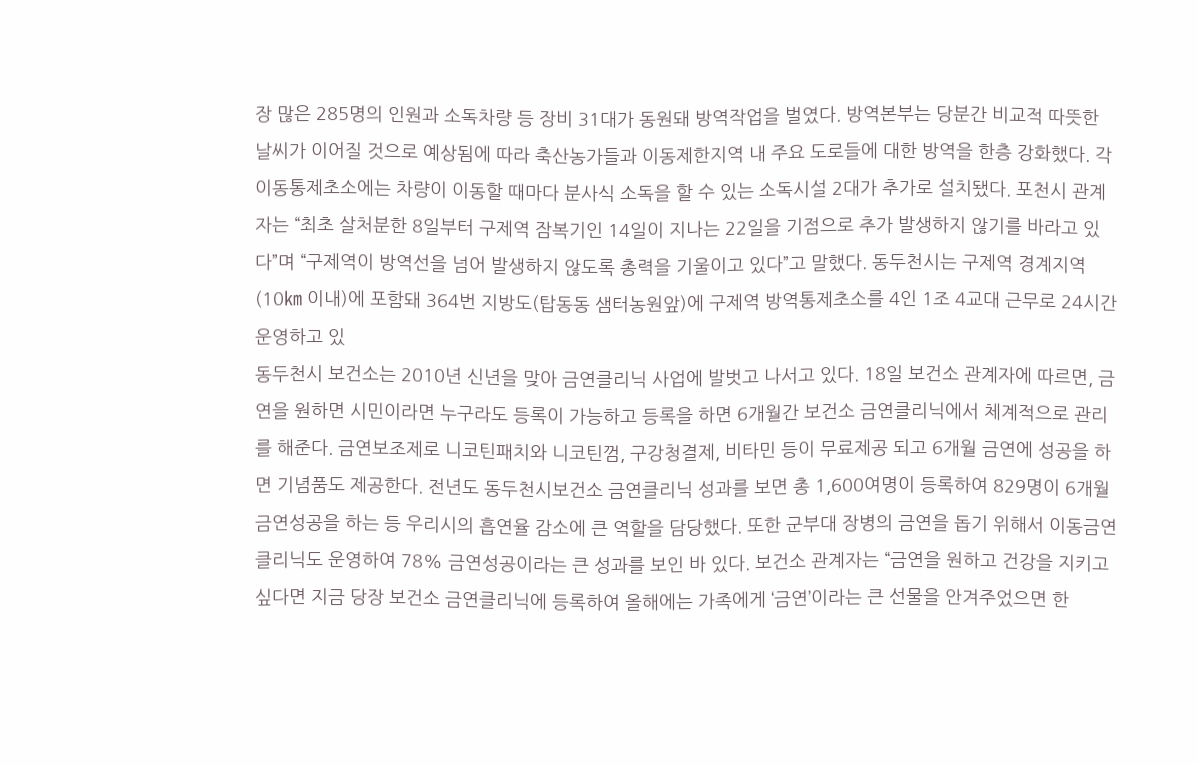장 많은 285명의 인원과 소독차량 등 장비 31대가 동원돼 방역작업을 벌였다. 방역본부는 당분간 비교적 따뜻한 날씨가 이어질 것으로 예상됨에 따라 축산농가들과 이동제한지역 내 주요 도로들에 대한 방역을 한층 강화했다. 각 이동통제초소에는 차량이 이동할 때마다 분사식 소독을 할 수 있는 소독시설 2대가 추가로 설치됐다. 포천시 관계자는 “최초 살처분한 8일부터 구제역 잠복기인 14일이 지나는 22일을 기점으로 추가 발생하지 않기를 바라고 있다”며 “구제역이 방역선을 넘어 발생하지 않도록 총력을 기울이고 있다”고 말했다. 동두천시는 구제역 경계지역(10㎞ 이내)에 포함돼 364번 지방도(탑동동 샘터농원앞)에 구제역 방역통제초소를 4인 1조 4교대 근무로 24시간 운영하고 있
동두천시 보건소는 2010년 신년을 맞아 금연클리닉 사업에 발벗고 나서고 있다. 18일 보건소 관계자에 따르면, 금연을 원하면 시민이라면 누구라도 등록이 가능하고 등록을 하면 6개월간 보건소 금연클리닉에서 체계적으로 관리를 해준다. 금연보조제로 니코틴패치와 니코틴껌, 구강청결제, 비타민 등이 무료제공 되고 6개월 금연에 성공을 하면 기념품도 제공한다. 전년도 동두천시보건소 금연클리닉 성과를 보면 총 1,600여명이 등록하여 829명이 6개월 금연성공을 하는 등 우리시의 흡연율 감소에 큰 역할을 담당했다. 또한 군부대 장병의 금연을 돕기 위해서 이동금연클리닉도 운영하여 78% 금연성공이라는 큰 성과를 보인 바 있다. 보건소 관계자는 “금연을 원하고 건강을 지키고 싶다면 지금 당장 보건소 금연클리닉에 등록하여 올해에는 가족에게 ‘금연’이라는 큰 선물을 안겨주었으면 한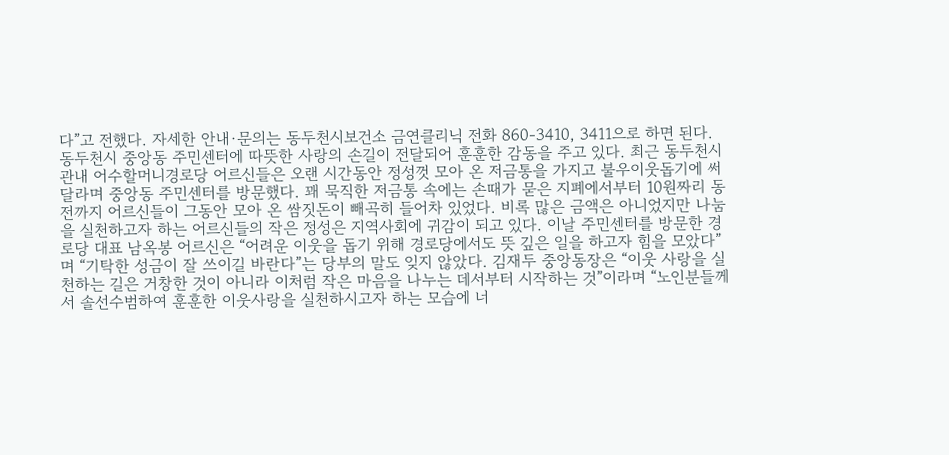다”고 전했다. 자세한 안내·문의는 동두천시보건소 금연클리닉 전화 860-3410, 3411으로 하면 된다.
동두천시 중앙동 주민센터에 따뜻한 사랑의 손길이 전달되어 훈훈한 감동을 주고 있다. 최근 동두천시 관내 어수할머니경로당 어르신들은 오랜 시간동안 정성껏 모아 온 저금통을 가지고 불우이웃돕기에 써달라며 중앙동 주민센터를 방문했다. 꽤 묵직한 저금통 속에는 손때가 묻은 지폐에서부터 10원짜리 동전까지 어르신들이 그동안 모아 온 쌈짓돈이 빼곡히 들어차 있었다. 비록 많은 금액은 아니었지만 나눔을 실천하고자 하는 어르신들의 작은 정성은 지역사회에 귀감이 되고 있다. 이날 주민센터를 방문한 경로당 대표 남옥봉 어르신은 “어려운 이웃을 돕기 위해 경로당에서도 뜻 깊은 일을 하고자 힘을 모았다”며 “기탁한 성금이 잘 쓰이길 바란다”는 당부의 말도 잊지 않았다. 김재두 중앙동장은 “이웃 사랑을 실천하는 길은 거창한 것이 아니라 이처럼 작은 마음을 나누는 데서부터 시작하는 것”이라며 “노인분들께서 솔선수범하여 훈훈한 이웃사랑을 실천하시고자 하는 모습에 너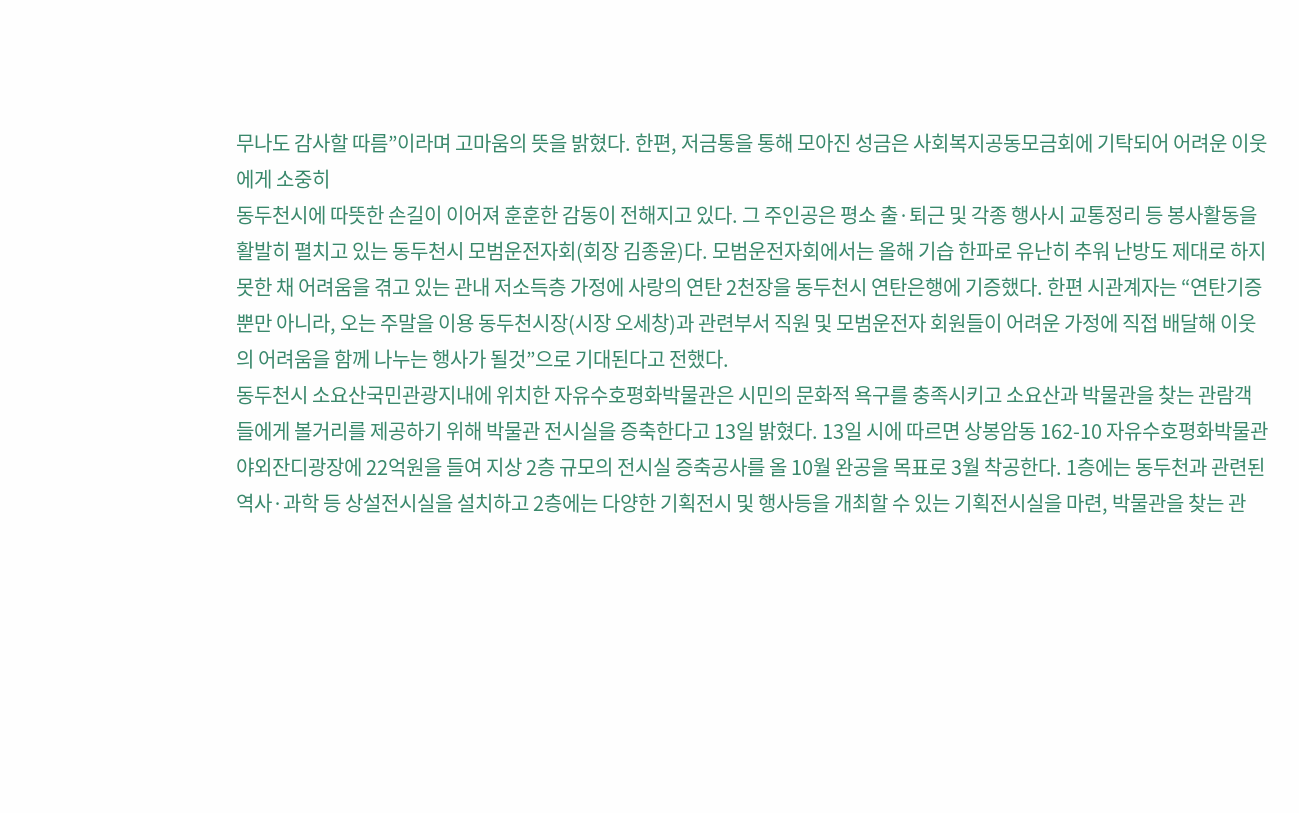무나도 감사할 따름”이라며 고마움의 뜻을 밝혔다. 한편, 저금통을 통해 모아진 성금은 사회복지공동모금회에 기탁되어 어려운 이웃에게 소중히
동두천시에 따뜻한 손길이 이어져 훈훈한 감동이 전해지고 있다. 그 주인공은 평소 출·퇴근 및 각종 행사시 교통정리 등 봉사활동을 활발히 펼치고 있는 동두천시 모범운전자회(회장 김종윤)다. 모범운전자회에서는 올해 기습 한파로 유난히 추워 난방도 제대로 하지 못한 채 어려움을 겪고 있는 관내 저소득층 가정에 사랑의 연탄 2천장을 동두천시 연탄은행에 기증했다. 한편 시관계자는 “연탄기증 뿐만 아니라, 오는 주말을 이용 동두천시장(시장 오세창)과 관련부서 직원 및 모범운전자 회원들이 어려운 가정에 직접 배달해 이웃의 어려움을 함께 나누는 행사가 될것”으로 기대된다고 전했다.
동두천시 소요산국민관광지내에 위치한 자유수호평화박물관은 시민의 문화적 욕구를 충족시키고 소요산과 박물관을 찾는 관람객들에게 볼거리를 제공하기 위해 박물관 전시실을 증축한다고 13일 밝혔다. 13일 시에 따르면 상봉암동 162-10 자유수호평화박물관 야외잔디광장에 22억원을 들여 지상 2층 규모의 전시실 증축공사를 올 10월 완공을 목표로 3월 착공한다. 1층에는 동두천과 관련된 역사·과학 등 상설전시실을 설치하고 2층에는 다양한 기획전시 및 행사등을 개최할 수 있는 기획전시실을 마련, 박물관을 찾는 관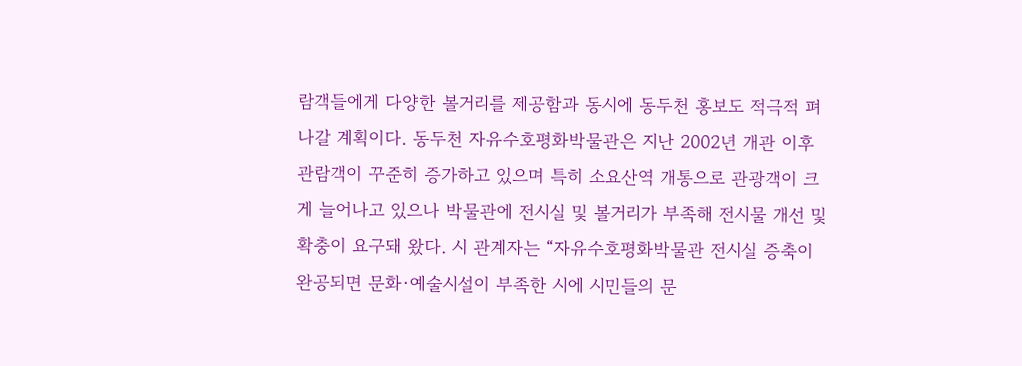람객들에게 다양한 볼거리를 제공함과 동시에 동두천 홍보도 적극적 펴 나갈 계획이다. 동두천 자유수호평화박물관은 지난 2002년 개관 이후 관람객이 꾸준히 증가하고 있으며 특히 소요산역 개통으로 관광객이 크게 늘어나고 있으나 박물관에 전시실 및 볼거리가 부족해 전시물 개선 및 확충이 요구돼 왔다. 시 관계자는 “자유수호평화박물관 전시실 증축이 완공되면 문화·예술시설이 부족한 시에 시민들의 문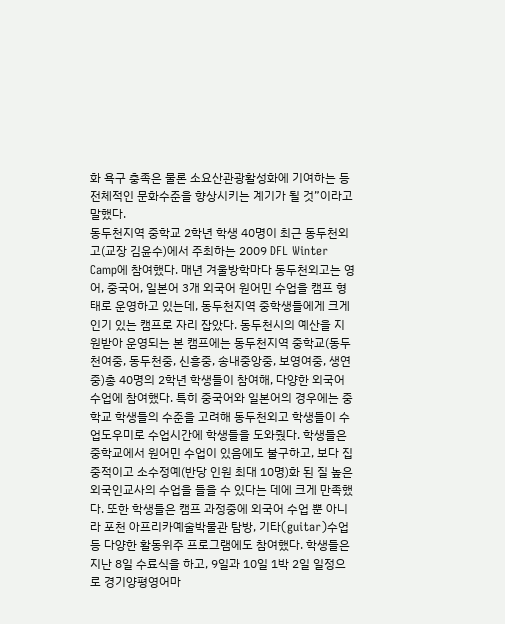화 욕구 충족은 물론 소요산관광활성화에 기여하는 등 전체적인 문화수준을 향상시키는 계기가 될 것”이라고 말했다.
동두천지역 중학교 2학년 학생 40명이 최근 동두천외고(교장 김윤수)에서 주최하는 2009 DFL Winter Camp에 참여했다. 매년 겨울방학마다 동두천외고는 영어, 중국어, 일본어 3개 외국어 원어민 수업을 캠프 형태로 운영하고 있는데, 동두천지역 중학생들에게 크게 인기 있는 캠프로 자리 잡았다. 동두천시의 예산을 지원받아 운영되는 본 캠프에는 동두천지역 중학교(동두천여중, 동두천중, 신흥중, 송내중앙중, 보영여중, 생연중)총 40명의 2학년 학생들이 참여해, 다양한 외국어 수업에 참여했다. 특히 중국어와 일본어의 경우에는 중학교 학생들의 수준을 고려해 동두천외고 학생들이 수업도우미로 수업시간에 학생들을 도와줬다. 학생들은 중학교에서 원어민 수업이 있음에도 불구하고, 보다 집중적이고 소수정예(반당 인원 최대 10명)화 된 질 높은 외국인교사의 수업을 들을 수 있다는 데에 크게 만족했다. 또한 학생들은 캠프 과정중에 외국어 수업 뿐 아니라 포천 아프리카예술박물관 탐방, 기타(guitar)수업 등 다양한 활동위주 프로그램에도 참여했다. 학생들은 지난 8일 수료식을 하고, 9일과 10일 1박 2일 일정으로 경기양평영어마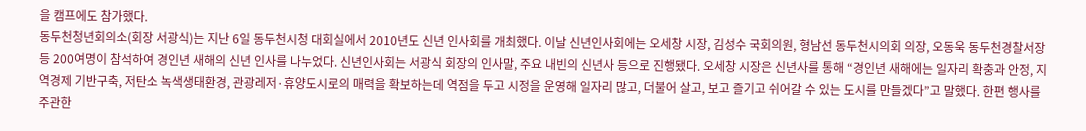을 캠프에도 참가했다.
동두천청년회의소(회장 서광식)는 지난 6일 동두천시청 대회실에서 2010년도 신년 인사회를 개최했다. 이날 신년인사회에는 오세창 시장, 김성수 국회의원, 형남선 동두천시의회 의장, 오동욱 동두천경찰서장 등 200여명이 참석하여 경인년 새해의 신년 인사를 나누었다. 신년인사회는 서광식 회장의 인사말, 주요 내빈의 신년사 등으로 진행됐다. 오세창 시장은 신년사를 통해 “경인년 새해에는 일자리 확충과 안정, 지역경제 기반구축, 저탄소 녹색생태환경, 관광레저·휴양도시로의 매력을 확보하는데 역점을 두고 시정을 운영해 일자리 많고, 더불어 살고, 보고 즐기고 쉬어갈 수 있는 도시를 만들겠다”고 말했다. 한편 행사를 주관한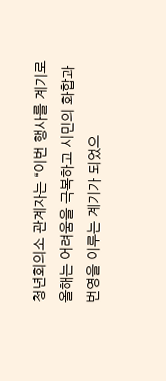청년회의소 관계자는 “이번 행사를 계기로 올해는 어려움을 극복하고 시민의 화합과 번영을 이루는 계기가 되었으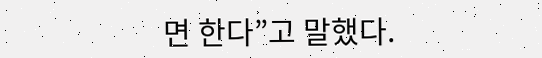면 한다”고 말했다.